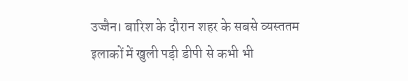उज्जैन। बारिश के दौरान शहर के सबसे व्यस्ततम इलाकों में खुली पड़ी डीपी से कभी भी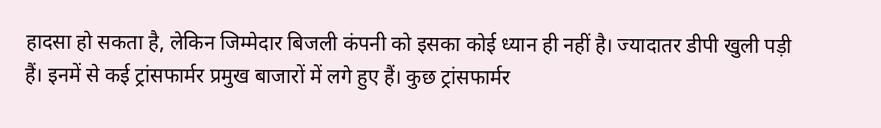हादसा हो सकता है, लेकिन जिम्मेदार बिजली कंपनी को इसका कोई ध्यान ही नहीं है। ज्यादातर डीपी खुली पड़ी हैं। इनमें से कई ट्रांसफार्मर प्रमुख बाजारों में लगे हुए हैं। कुछ ट्रांसफार्मर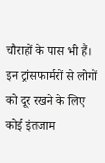चौराहों के पास भी हैं। इन ट्रांसफार्मरों से लोगों को दूर रखने के लिए कोई इंतजाम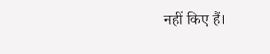नहीं किए हैं।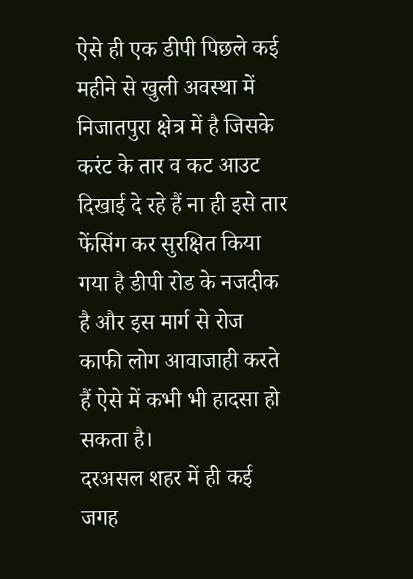ऐसे ही एक डीपी पिछले कई महीने से खुली अवस्था में निजातपुरा क्षेत्र में है जिसके करंट के तार व कट आउट दिखाई दे रहे हैं ना ही इसे तार फेंसिंग कर सुरक्षित किया गया है डीपी रोड के नजदीक है और इस मार्ग से रोज काफी लोग आवाजाही करते हैं ऐसे में कभी भी हादसा हो सकता है।
दरअसल शहर में ही कई जगह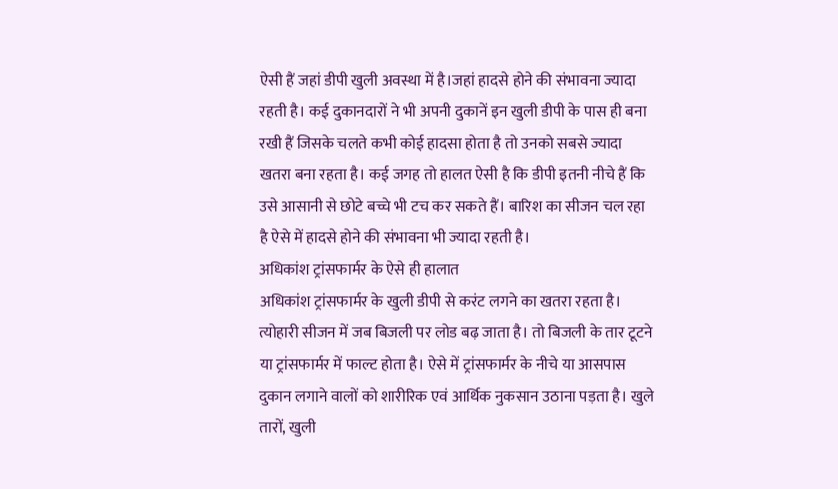ऐसी हैं जहां डीपी खुली अवस्था में है।जहां हादसे होने की संभावना ज्यादा रहती है। कई दुकानदारों ने भी अपनी दुकानें इन खुली डीपी के पास ही बना रखी हैं जिसके चलते कभी कोई हादसा होता है तो उनको सबसे ज्यादा खतरा बना रहता है। कई जगह तो हालत ऐसी है कि डीपी इतनी नीचे हैं कि उसे आसानी से छोटे बच्चे भी टच कर सकते हैं। बारिश का सीजन चल रहा है ऐसे में हादसे होने की संभावना भी ज्यादा रहती है।
अधिकांश ट्रांसफार्मर के ऐसे ही हालात
अधिकांश ट्रांसफार्मर के खुली डीपी से करंट लगने का खतरा रहता है। त्योहारी सीजन में जब बिजली पर लोड बढ़ जाता है। तो बिजली के तार टूटने या ट्रांसफार्मर में फाल्ट होता है। ऐसे में ट्रांसफार्मर के नीचे या आसपास दुकान लगाने वालों को शारीरिक एवं आर्थिक नुकसान उठाना पड़ता है। खुले तारों, खुली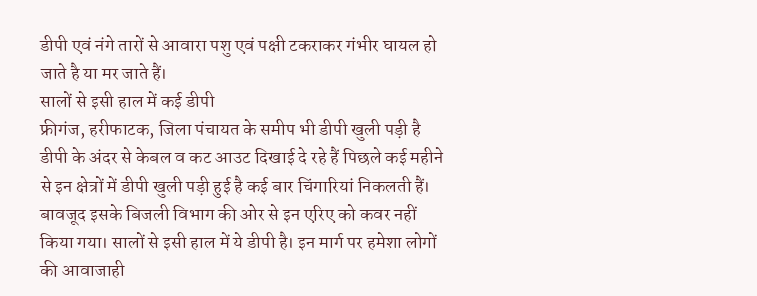डीपी एवं नंगे तारों से आवारा पशु एवं पक्षी टकराकर गंभीर घायल हो जाते है या मर जाते हैं।
सालों से इसी हाल में कई डीपी
फ्रीगंज, हरीफाटक, जिला पंचायत के समीप भी डीपी खुली पड़ी है डीपी के अंदर से केबल व कट आउट दिखाई दे रहे हैं पिछले कई महीने से इन क्षेत्रों में डीपी खुली पड़ी हुई है कई बार चिंगारियां निकलती हैं। बावजूद इसके बिजली विभाग की ओर से इन एरिए को कवर नहीं किया गया। सालों से इसी हाल में ये डीपी है। इन मार्ग पर हमेशा लोगों की आवाजाही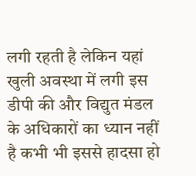लगी रहती है लेकिन यहां खुली अवस्था में लगी इस डीपी की और विद्युत मंडल के अधिकारों का ध्यान नहीं है कभी भी इससे हादसा हो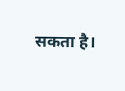सकता है।